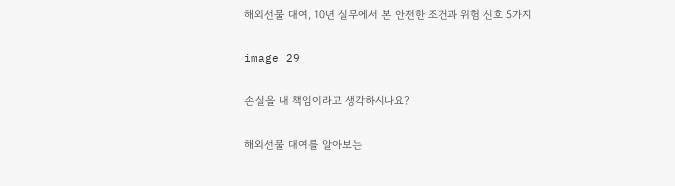해외선물 대여, 10년 실무에서 본 안전한 조건과 위험 신호 5가지

image 29

손실을 내 책임이라고 생각하시나요?

해외선물 대여를 알아보는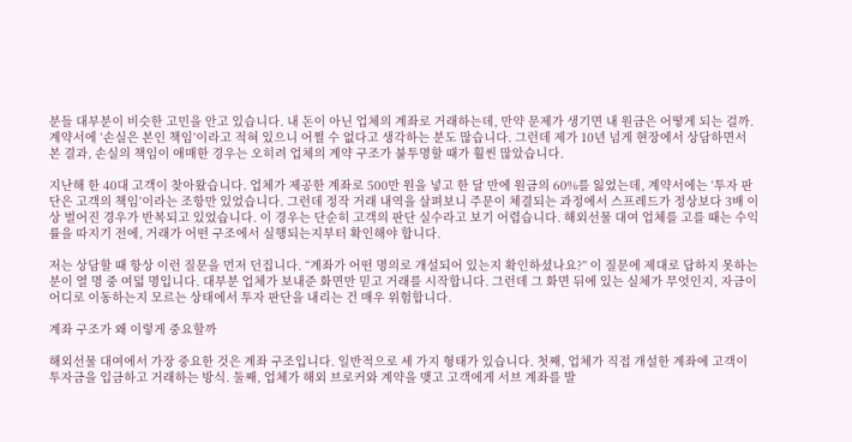분들 대부분이 비슷한 고민을 안고 있습니다. 내 돈이 아닌 업체의 계좌로 거래하는데, 만약 문제가 생기면 내 원금은 어떻게 되는 걸까. 계약서에 ‘손실은 본인 책임’이라고 적혀 있으니 어쩔 수 없다고 생각하는 분도 많습니다. 그런데 제가 10년 넘게 현장에서 상담하면서 본 결과, 손실의 책임이 애매한 경우는 오히려 업체의 계약 구조가 불투명할 때가 훨씬 많았습니다.

지난해 한 40대 고객이 찾아왔습니다. 업체가 제공한 계좌로 500만 원을 넣고 한 달 만에 원금의 60%를 잃었는데, 계약서에는 ‘투자 판단은 고객의 책임’이라는 조항만 있었습니다. 그런데 정작 거래 내역을 살펴보니 주문이 체결되는 과정에서 스프레드가 정상보다 3배 이상 벌어진 경우가 반복되고 있었습니다. 이 경우는 단순히 고객의 판단 실수라고 보기 어렵습니다. 해외선물 대여 업체를 고를 때는 수익률을 따지기 전에, 거래가 어떤 구조에서 실행되는지부터 확인해야 합니다.

저는 상담할 때 항상 이런 질문을 먼저 던집니다. “계좌가 어떤 명의로 개설되어 있는지 확인하셨나요?” 이 질문에 제대로 답하지 못하는 분이 열 명 중 여덟 명입니다. 대부분 업체가 보내준 화면만 믿고 거래를 시작합니다. 그런데 그 화면 뒤에 있는 실체가 무엇인지, 자금이 어디로 이동하는지 모르는 상태에서 투자 판단을 내리는 건 매우 위험합니다.

계좌 구조가 왜 이렇게 중요할까

해외선물 대여에서 가장 중요한 것은 계좌 구조입니다. 일반적으로 세 가지 형태가 있습니다. 첫째, 업체가 직접 개설한 계좌에 고객이 투자금을 입금하고 거래하는 방식. 둘째, 업체가 해외 브로커와 계약을 맺고 고객에게 서브 계좌를 발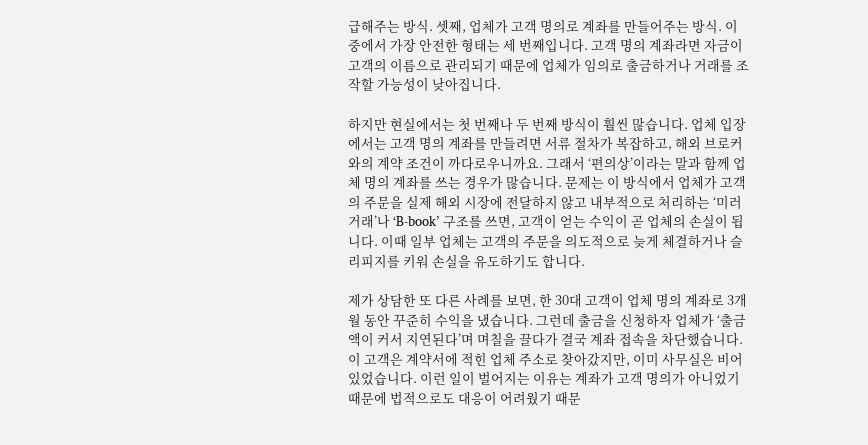급해주는 방식. 셋째, 업체가 고객 명의로 계좌를 만들어주는 방식. 이 중에서 가장 안전한 형태는 세 번째입니다. 고객 명의 계좌라면 자금이 고객의 이름으로 관리되기 때문에 업체가 임의로 출금하거나 거래를 조작할 가능성이 낮아집니다.

하지만 현실에서는 첫 번째나 두 번째 방식이 훨씬 많습니다. 업체 입장에서는 고객 명의 계좌를 만들려면 서류 절차가 복잡하고, 해외 브로커와의 계약 조건이 까다로우니까요. 그래서 ‘편의상’이라는 말과 함께 업체 명의 계좌를 쓰는 경우가 많습니다. 문제는 이 방식에서 업체가 고객의 주문을 실제 해외 시장에 전달하지 않고 내부적으로 처리하는 ‘미러 거래’나 ‘B-book’ 구조를 쓰면, 고객이 얻는 수익이 곧 업체의 손실이 됩니다. 이때 일부 업체는 고객의 주문을 의도적으로 늦게 체결하거나 슬리피지를 키워 손실을 유도하기도 합니다.

제가 상담한 또 다른 사례를 보면, 한 30대 고객이 업체 명의 계좌로 3개월 동안 꾸준히 수익을 냈습니다. 그런데 출금을 신청하자 업체가 ‘출금액이 커서 지연된다’며 며칠을 끌다가 결국 계좌 접속을 차단했습니다. 이 고객은 계약서에 적힌 업체 주소로 찾아갔지만, 이미 사무실은 비어 있었습니다. 이런 일이 벌어지는 이유는 계좌가 고객 명의가 아니었기 때문에 법적으로도 대응이 어려웠기 때문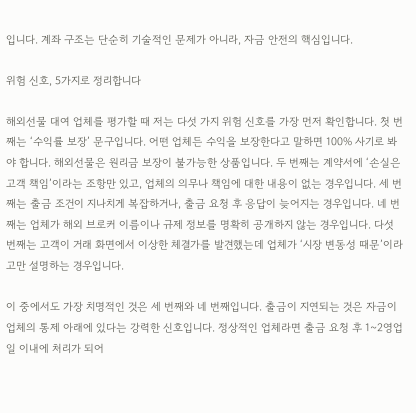입니다. 계좌 구조는 단순히 기술적인 문제가 아니라, 자금 안전의 핵심입니다.

위험 신호, 5가지로 정리합니다

해외선물 대여 업체를 평가할 때 저는 다섯 가지 위험 신호를 가장 먼저 확인합니다. 첫 번째는 ‘수익률 보장’ 문구입니다. 어떤 업체든 수익을 보장한다고 말하면 100% 사기로 봐야 합니다. 해외선물은 원리금 보장이 불가능한 상품입니다. 두 번째는 계약서에 ‘손실은 고객 책임’이라는 조항만 있고, 업체의 의무나 책임에 대한 내용이 없는 경우입니다. 세 번째는 출금 조건이 지나치게 복잡하거나, 출금 요청 후 응답이 늦어지는 경우입니다. 네 번째는 업체가 해외 브로커 이름이나 규제 정보를 명확히 공개하지 않는 경우입니다. 다섯 번째는 고객이 거래 화면에서 이상한 체결가를 발견했는데 업체가 ‘시장 변동성 때문’이라고만 설명하는 경우입니다.

이 중에서도 가장 치명적인 것은 세 번째와 네 번째입니다. 출금이 지연되는 것은 자금이 업체의 통제 아래에 있다는 강력한 신호입니다. 정상적인 업체라면 출금 요청 후 1~2영업일 이내에 처리가 되어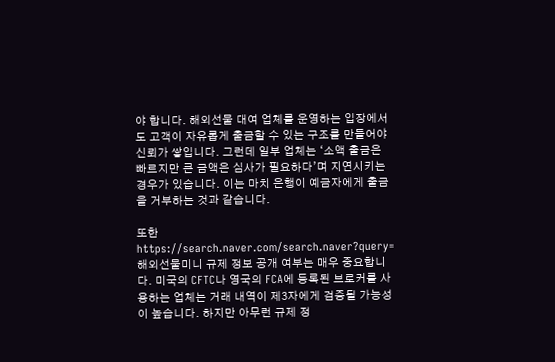야 합니다. 해외선물 대여 업체를 운영하는 입장에서도 고객이 자유롭게 출금할 수 있는 구조를 만들어야 신뢰가 쌓입니다. 그런데 일부 업체는 ‘소액 출금은 빠르지만 큰 금액은 심사가 필요하다’며 지연시키는 경우가 있습니다. 이는 마치 은행이 예금자에게 출금을 거부하는 것과 같습니다.

또한 https://search.naver.com/search.naver?query=해외선물미니 규제 정보 공개 여부는 매우 중요합니다. 미국의 CFTC나 영국의 FCA에 등록된 브로커를 사용하는 업체는 거래 내역이 제3자에게 검증될 가능성이 높습니다. 하지만 아무런 규제 정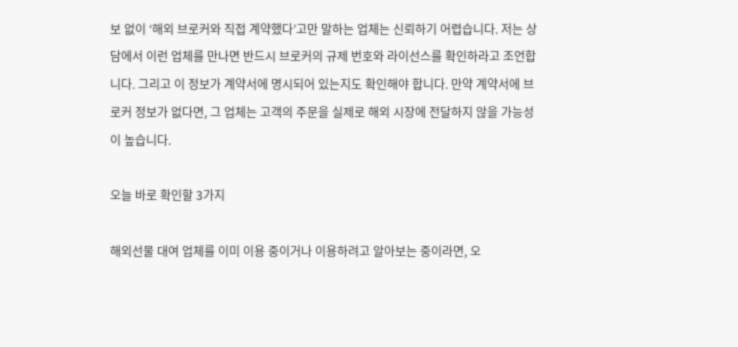보 없이 ‘해외 브로커와 직접 계약했다’고만 말하는 업체는 신뢰하기 어렵습니다. 저는 상담에서 이런 업체를 만나면 반드시 브로커의 규제 번호와 라이선스를 확인하라고 조언합니다. 그리고 이 정보가 계약서에 명시되어 있는지도 확인해야 합니다. 만약 계약서에 브로커 정보가 없다면, 그 업체는 고객의 주문을 실제로 해외 시장에 전달하지 않을 가능성이 높습니다.

오늘 바로 확인할 3가지

해외선물 대여 업체를 이미 이용 중이거나 이용하려고 알아보는 중이라면, 오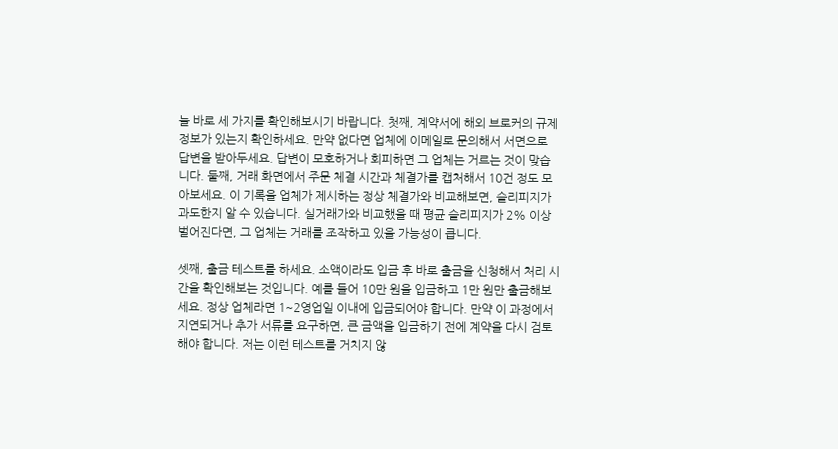늘 바로 세 가지를 확인해보시기 바랍니다. 첫째, 계약서에 해외 브로커의 규제 정보가 있는지 확인하세요. 만약 없다면 업체에 이메일로 문의해서 서면으로 답변을 받아두세요. 답변이 모호하거나 회피하면 그 업체는 거르는 것이 맞습니다. 둘째, 거래 화면에서 주문 체결 시간과 체결가를 캡처해서 10건 정도 모아보세요. 이 기록을 업체가 제시하는 정상 체결가와 비교해보면, 슬리피지가 과도한지 알 수 있습니다. 실거래가와 비교했을 때 평균 슬리피지가 2% 이상 벌어진다면, 그 업체는 거래를 조작하고 있을 가능성이 큽니다.

셋째, 출금 테스트를 하세요. 소액이라도 입금 후 바로 출금을 신청해서 처리 시간을 확인해보는 것입니다. 예를 들어 10만 원을 입금하고 1만 원만 출금해보세요. 정상 업체라면 1~2영업일 이내에 입금되어야 합니다. 만약 이 과정에서 지연되거나 추가 서류를 요구하면, 큰 금액을 입금하기 전에 계약을 다시 검토해야 합니다. 저는 이런 테스트를 거치지 않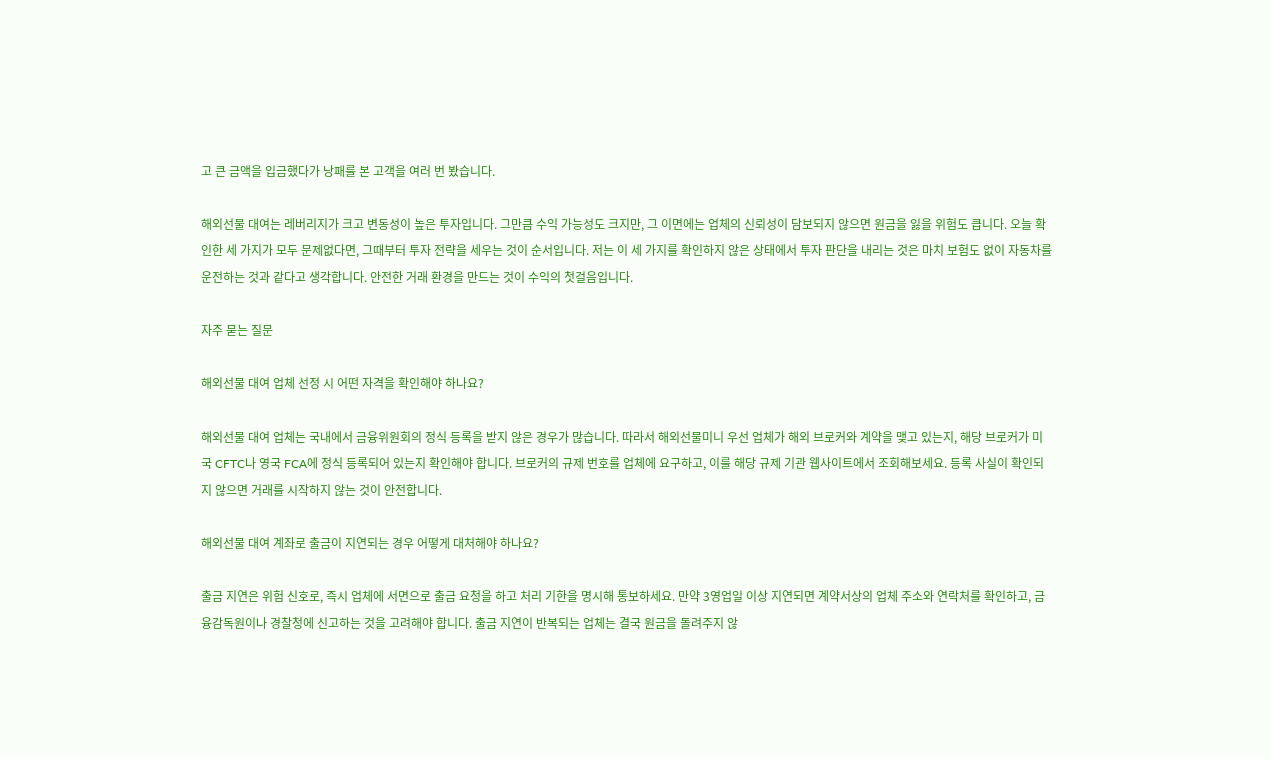고 큰 금액을 입금했다가 낭패를 본 고객을 여러 번 봤습니다.

해외선물 대여는 레버리지가 크고 변동성이 높은 투자입니다. 그만큼 수익 가능성도 크지만, 그 이면에는 업체의 신뢰성이 담보되지 않으면 원금을 잃을 위험도 큽니다. 오늘 확인한 세 가지가 모두 문제없다면, 그때부터 투자 전략을 세우는 것이 순서입니다. 저는 이 세 가지를 확인하지 않은 상태에서 투자 판단을 내리는 것은 마치 보험도 없이 자동차를 운전하는 것과 같다고 생각합니다. 안전한 거래 환경을 만드는 것이 수익의 첫걸음입니다.

자주 묻는 질문

해외선물 대여 업체 선정 시 어떤 자격을 확인해야 하나요?

해외선물 대여 업체는 국내에서 금융위원회의 정식 등록을 받지 않은 경우가 많습니다. 따라서 해외선물미니 우선 업체가 해외 브로커와 계약을 맺고 있는지, 해당 브로커가 미국 CFTC나 영국 FCA에 정식 등록되어 있는지 확인해야 합니다. 브로커의 규제 번호를 업체에 요구하고, 이를 해당 규제 기관 웹사이트에서 조회해보세요. 등록 사실이 확인되지 않으면 거래를 시작하지 않는 것이 안전합니다.

해외선물 대여 계좌로 출금이 지연되는 경우 어떻게 대처해야 하나요?

출금 지연은 위험 신호로, 즉시 업체에 서면으로 출금 요청을 하고 처리 기한을 명시해 통보하세요. 만약 3영업일 이상 지연되면 계약서상의 업체 주소와 연락처를 확인하고, 금융감독원이나 경찰청에 신고하는 것을 고려해야 합니다. 출금 지연이 반복되는 업체는 결국 원금을 돌려주지 않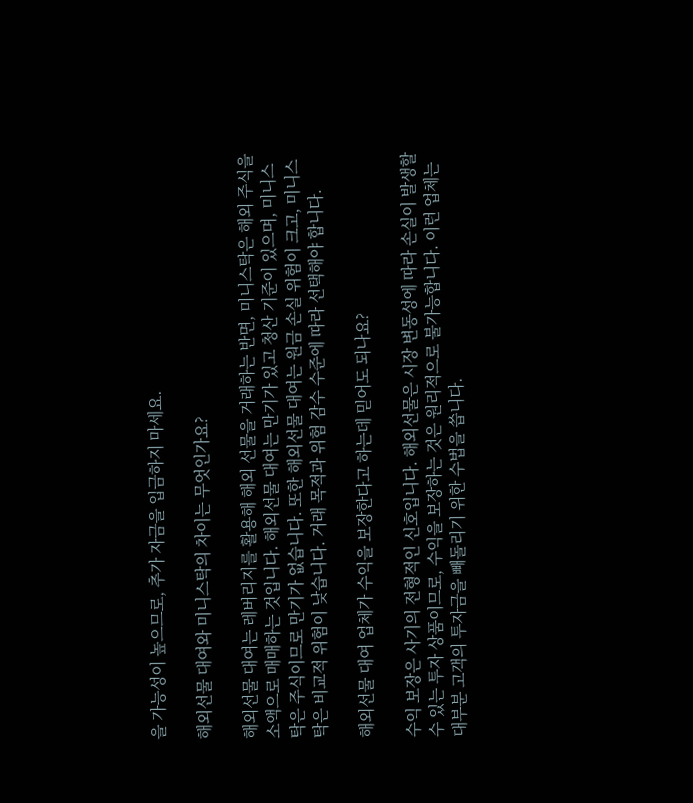을 가능성이 높으므로, 추가 자금을 입금하지 마세요.

해외선물 대여와 미니스탁의 차이는 무엇인가요?

해외선물 대여는 레버리지를 활용해 해외 선물을 거래하는 반면, 미니스탁은 해외 주식을 소액으로 매매하는 것입니다. 해외선물 대여는 만기가 있고 청산 기준이 있으며, 미니스탁은 주식이므로 만기가 없습니다. 또한 해외선물 대여는 원금 손실 위험이 크고, 미니스탁은 비교적 위험이 낮습니다. 거래 목적과 위험 감수 수준에 따라 선택해야 합니다.

해외선물 대여 업체가 수익을 보장한다고 하는데 믿어도 되나요?

수익 보장은 사기의 전형적인 신호입니다. 해외선물은 시장 변동성에 따라 손실이 발생할 수 있는 투자 상품이므로, 수익을 보장하는 것은 원리적으로 불가능합니다. 이런 업체는 대부분 고객의 투자금을 빼돌리기 위한 수법을 씁니다.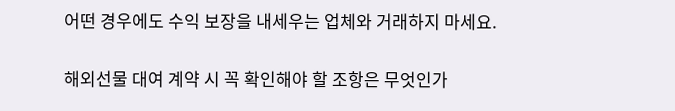어떤 경우에도 수익 보장을 내세우는 업체와 거래하지 마세요.

해외선물 대여 계약 시 꼭 확인해야 할 조항은 무엇인가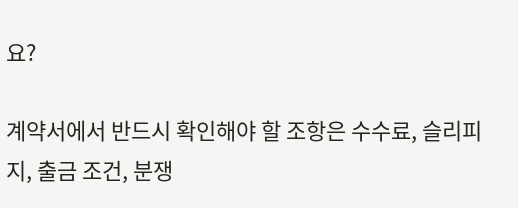요?

계약서에서 반드시 확인해야 할 조항은 수수료, 슬리피지, 출금 조건, 분쟁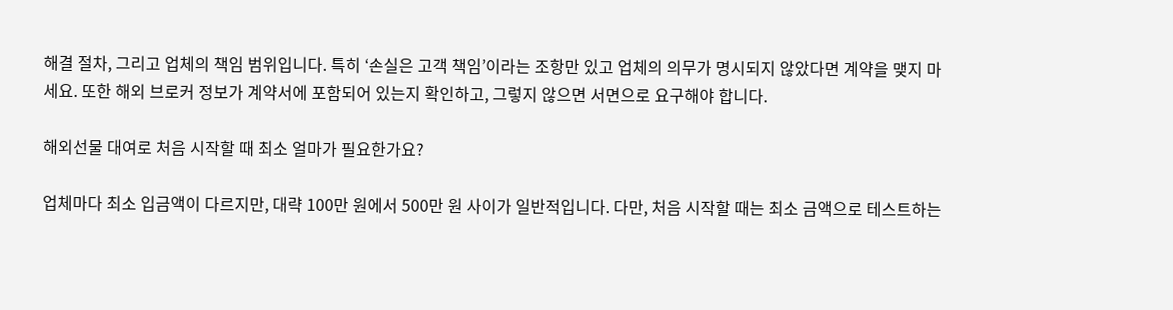해결 절차, 그리고 업체의 책임 범위입니다. 특히 ‘손실은 고객 책임’이라는 조항만 있고 업체의 의무가 명시되지 않았다면 계약을 맺지 마세요. 또한 해외 브로커 정보가 계약서에 포함되어 있는지 확인하고, 그렇지 않으면 서면으로 요구해야 합니다.

해외선물 대여로 처음 시작할 때 최소 얼마가 필요한가요?

업체마다 최소 입금액이 다르지만, 대략 100만 원에서 500만 원 사이가 일반적입니다. 다만, 처음 시작할 때는 최소 금액으로 테스트하는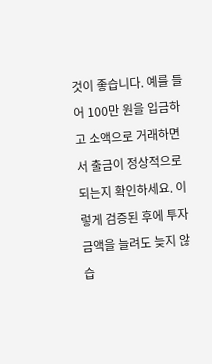것이 좋습니다. 예를 들어 100만 원을 입금하고 소액으로 거래하면서 출금이 정상적으로 되는지 확인하세요. 이렇게 검증된 후에 투자 금액을 늘려도 늦지 않습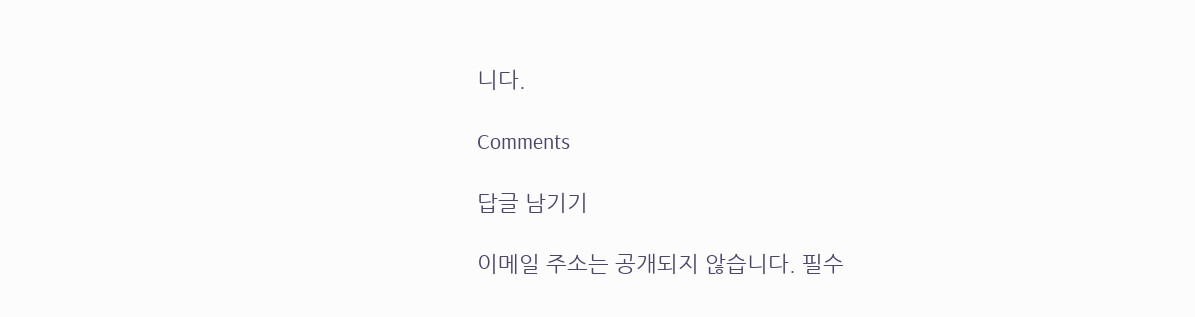니다.

Comments

답글 남기기

이메일 주소는 공개되지 않습니다. 필수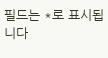필드는 *로 표시됩니다